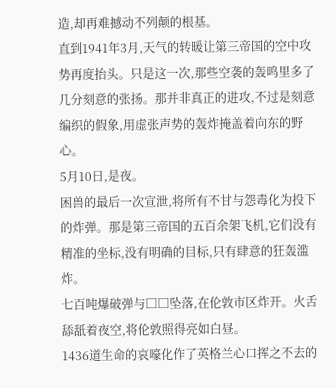造,却再难撼动不列颠的根基。
直到1941年3月,天气的转暖让第三帝国的空中攻势再度抬头。只是这一次,那些空袭的轰鸣里多了几分刻意的张扬。那并非真正的进攻,不过是刻意编织的假象,用虚张声势的轰炸掩盖着向东的野心。
5月10日,是夜。
困兽的最后一次宣泄,将所有不甘与怨毒化为投下的炸弹。那是第三帝国的五百余架飞机,它们没有精准的坐标,没有明确的目标,只有肆意的狂轰滥炸。
七百吨爆破弹与□□坠落,在伦敦市区炸开。火舌舔舐着夜空,将伦敦照得亮如白昼。
1436道生命的哀嚎化作了英格兰心口挥之不去的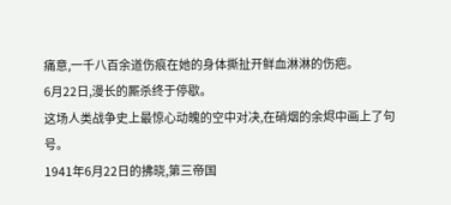痛意,一千八百余道伤痕在她的身体撕扯开鲜血淋淋的伤疤。
6月22日,漫长的厮杀终于停歇。
这场人类战争史上最惊心动魄的空中对决,在硝烟的余烬中画上了句号。
1941年6月22日的拂晓,第三帝国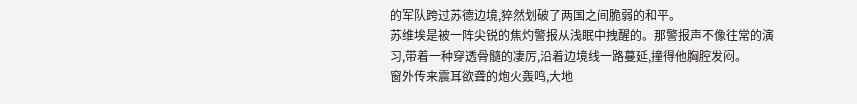的军队跨过苏德边境,猝然划破了两国之间脆弱的和平。
苏维埃是被一阵尖锐的焦灼警报从浅眠中拽醒的。那警报声不像往常的演习,带着一种穿透骨髓的凄厉,沿着边境线一路蔓延,撞得他胸腔发闷。
窗外传来震耳欲聋的炮火轰鸣,大地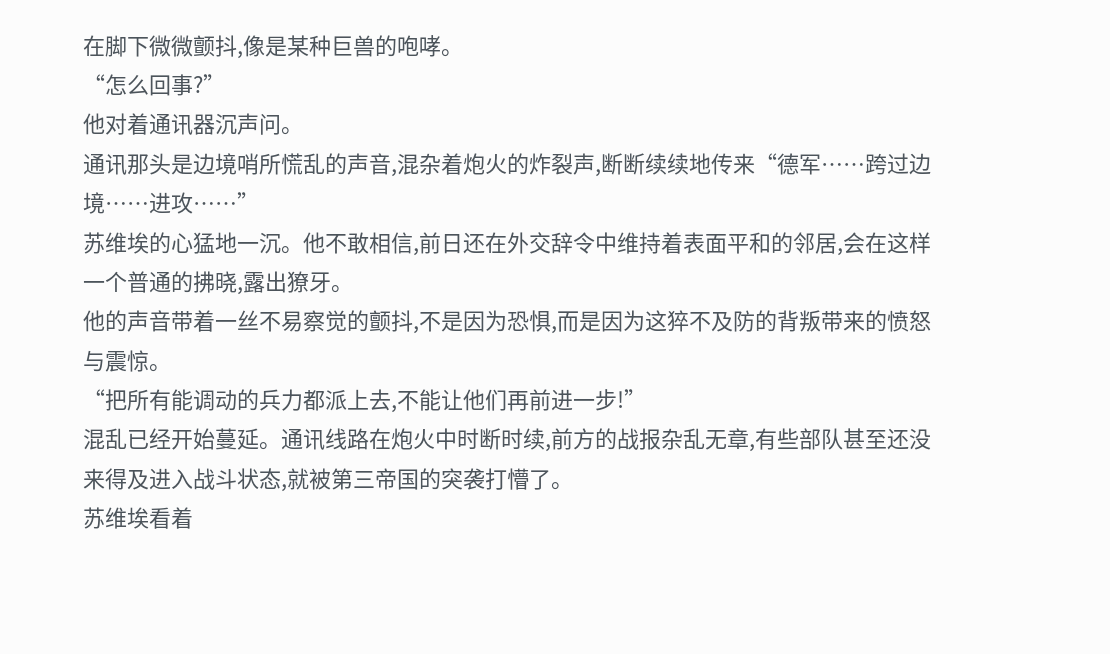在脚下微微颤抖,像是某种巨兽的咆哮。
“怎么回事?”
他对着通讯器沉声问。
通讯那头是边境哨所慌乱的声音,混杂着炮火的炸裂声,断断续续地传来“德军……跨过边境……进攻……”
苏维埃的心猛地一沉。他不敢相信,前日还在外交辞令中维持着表面平和的邻居,会在这样一个普通的拂晓,露出獠牙。
他的声音带着一丝不易察觉的颤抖,不是因为恐惧,而是因为这猝不及防的背叛带来的愤怒与震惊。
“把所有能调动的兵力都派上去,不能让他们再前进一步!”
混乱已经开始蔓延。通讯线路在炮火中时断时续,前方的战报杂乱无章,有些部队甚至还没来得及进入战斗状态,就被第三帝国的突袭打懵了。
苏维埃看着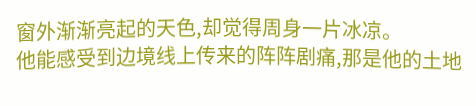窗外渐渐亮起的天色,却觉得周身一片冰凉。
他能感受到边境线上传来的阵阵剧痛,那是他的土地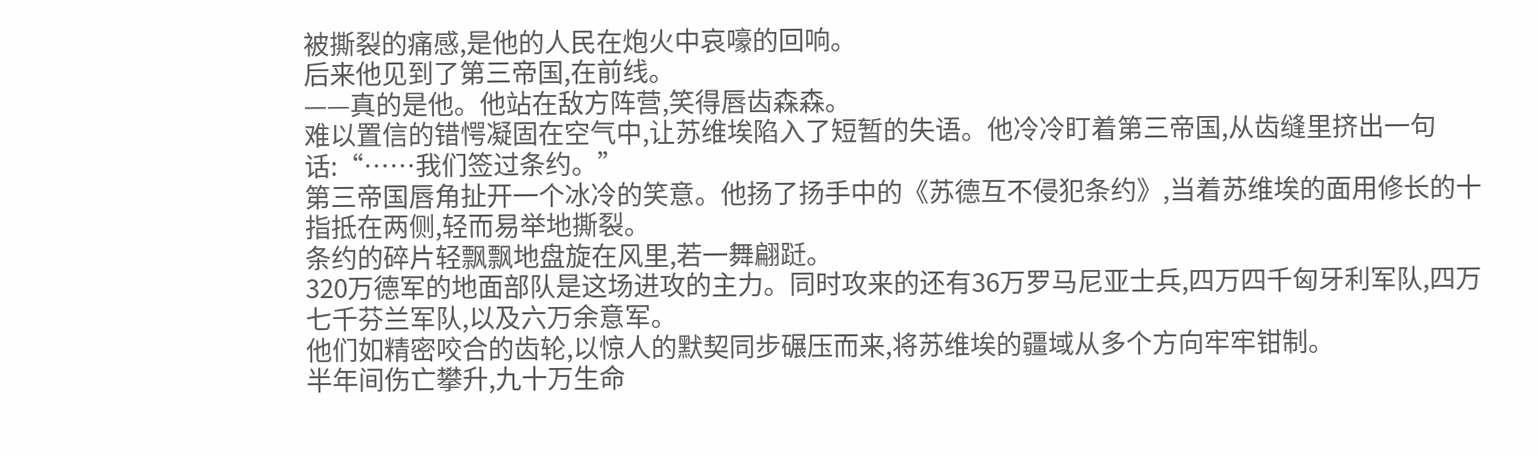被撕裂的痛感,是他的人民在炮火中哀嚎的回响。
后来他见到了第三帝国,在前线。
——真的是他。他站在敌方阵营,笑得唇齿森森。
难以置信的错愕凝固在空气中,让苏维埃陷入了短暂的失语。他冷冷盯着第三帝国,从齿缝里挤出一句话:“……我们签过条约。”
第三帝国唇角扯开一个冰冷的笑意。他扬了扬手中的《苏德互不侵犯条约》,当着苏维埃的面用修长的十指抵在两侧,轻而易举地撕裂。
条约的碎片轻飘飘地盘旋在风里,若一舞翩跹。
320万德军的地面部队是这场进攻的主力。同时攻来的还有36万罗马尼亚士兵,四万四千匈牙利军队,四万七千芬兰军队,以及六万余意军。
他们如精密咬合的齿轮,以惊人的默契同步碾压而来,将苏维埃的疆域从多个方向牢牢钳制。
半年间伤亡攀升,九十万生命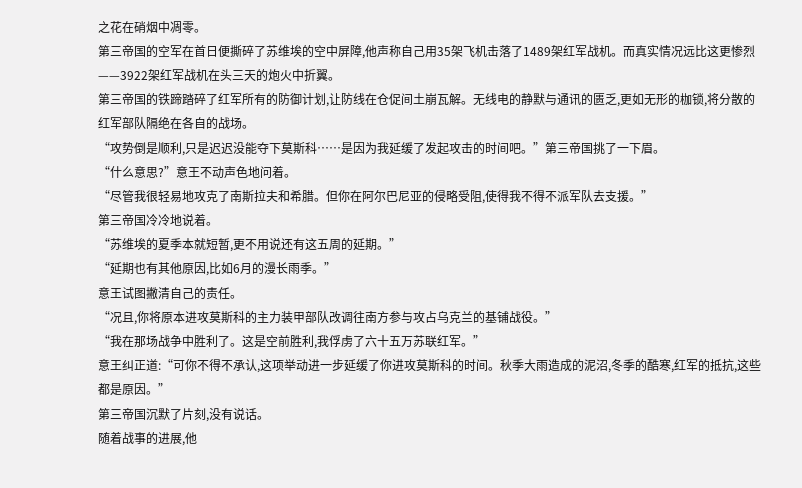之花在硝烟中凋零。
第三帝国的空军在首日便撕碎了苏维埃的空中屏障,他声称自己用35架飞机击落了1489架红军战机。而真实情况远比这更惨烈——3922架红军战机在头三天的炮火中折翼。
第三帝国的铁蹄踏碎了红军所有的防御计划,让防线在仓促间土崩瓦解。无线电的静默与通讯的匮乏,更如无形的枷锁,将分散的红军部队隔绝在各自的战场。
“攻势倒是顺利,只是迟迟没能夺下莫斯科……是因为我延缓了发起攻击的时间吧。”第三帝国挑了一下眉。
“什么意思?”意王不动声色地问着。
“尽管我很轻易地攻克了南斯拉夫和希腊。但你在阿尔巴尼亚的侵略受阻,使得我不得不派军队去支援。”
第三帝国冷冷地说着。
“苏维埃的夏季本就短暂,更不用说还有这五周的延期。”
“延期也有其他原因,比如6月的漫长雨季。”
意王试图撇清自己的责任。
“况且,你将原本进攻莫斯科的主力装甲部队改调往南方参与攻占乌克兰的基铺战役。”
“我在那场战争中胜利了。这是空前胜利,我俘虏了六十五万苏联红军。”
意王纠正道:“可你不得不承认,这项举动进一步延缓了你进攻莫斯科的时间。秋季大雨造成的泥沼,冬季的酷寒,红军的抵抗,这些都是原因。”
第三帝国沉默了片刻,没有说话。
随着战事的进展,他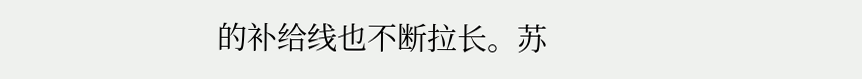的补给线也不断拉长。苏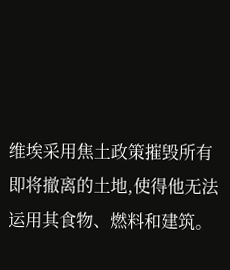维埃采用焦土政策摧毁所有即将撤离的土地,使得他无法运用其食物、燃料和建筑。